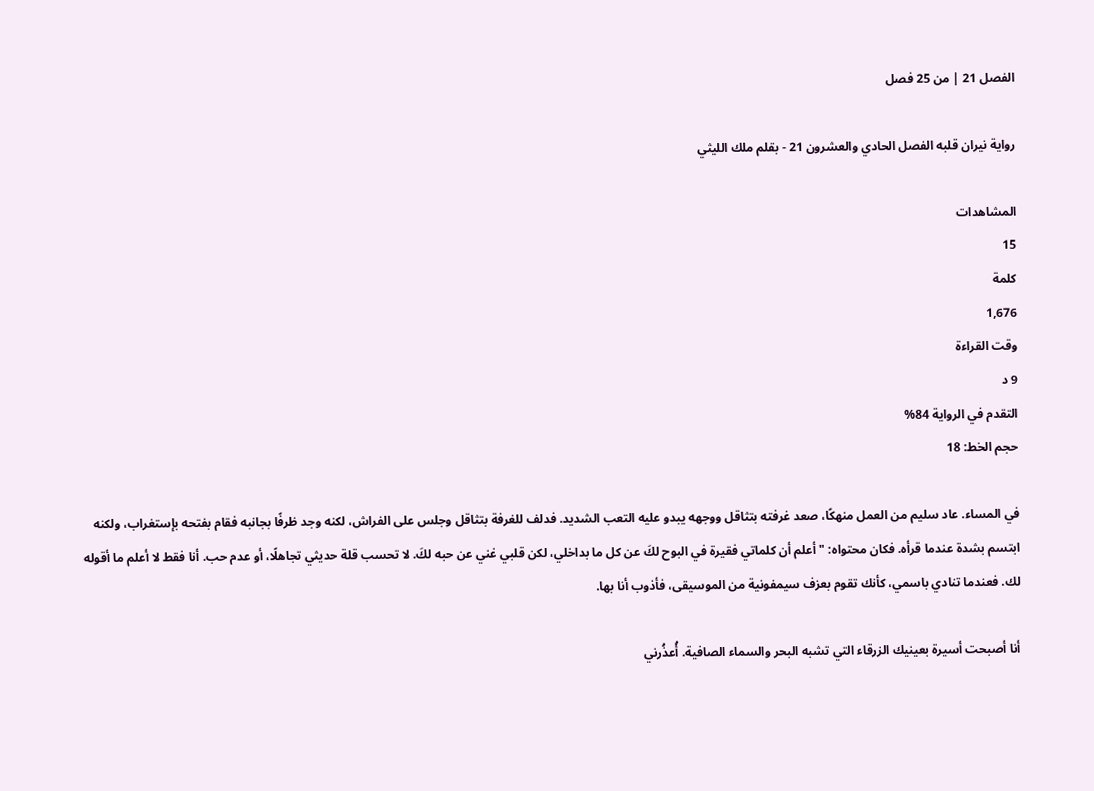الفصل 21 | من 25 فصل

رواية نيران قلبه الفصل الحادي والعشرون 21 - بقلم ملك الليثي

المشاهدات
15
كلمة
1,676
وقت القراءة
9 د
التقدم في الرواية 84%
حجم الخط: 18

في المساء. عاد سليم من العمل منهكًا، صعد غرفته بتثاقل ووجهه يبدو عليه التعب الشديد. فدلف للغرفة بتثاقل وجلس على الفراش، لكنه وجد ظرفًا بجانبه فقام بفتحه بإستغراب، ولكنه ابتسم بشدة عندما قرأه. فكان محتواه: "أعلم أن كلماتي فقيرة في البوح لكَ عن كل ما بداخلي، لكن قلبي غني عن حبه لكَ. لا تحسب قلة حديثي تجاهلًا، أو عدم حب. أنا فقط لا أعلم ما أقوله لك. فعندما تنادي باسمي، كأنك تقوم بعزف سيمفونية من الموسيقى، فأذوب أنا بها.

أنا أصبحت أسيرة بعينيك الزرقاء التي تشبه البحر والسماء الصافية. أُعذُرني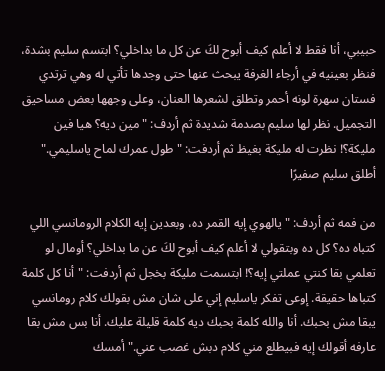حبيبي، أنا فقط لا أعلم كيف أبوح لكَ عن كل ما بداخلي؟ ابتسم سليم بشدة، فنظر بعينيه في أرجاء الغرفة يبحث عنها حتى وجدها تأتي له وهي ترتدي فستان سهرة لونه أحمر وتطلق لشعرها العنان، وعلى وجهها بعض مساحيق التجميل. نظر لها سليم بصدمة شديدة ثم أردف: "مين ديه؟ هيا فين مليكة؟! نظرت له مليكة بغيظ ثم أردفت: "طول عمرك لماح ياسليمي." أطلق سليم صفيرًا

من فمه ثم أردف: "يالهوي إيه القمر ده، وبعدين إيه الكلام الرومانسي اللي كتباه ده؟ كل ده وبتقولي لا أعلم كيف أبوح لكَ عن ما بداخلي؟ أومال لو تعلمي بقا كنتي عملتي إيه؟! ابتسمت مليكة بخجل ثم أردفت: "أنا كل كلمة كتباها حقيقة. إوعى تفكر ياسليم إني على شان مش بقولك كلام رومانسي يبقا مش بحبك. أنا والله كلمة بحبك ديه كلمة قليلة عليك. أنا بس مش بقا عارفه أقولك إيه فبيطلع مني كلام دبش غصب عني." أمسك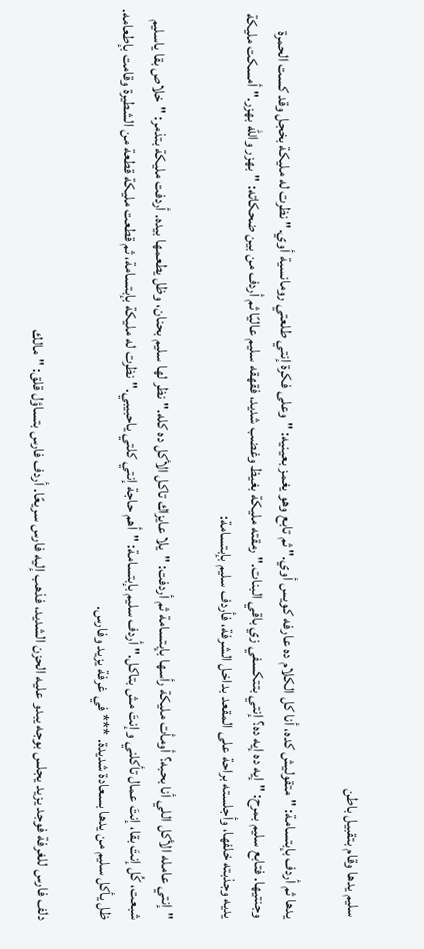سليم يدها وقام بتقبيل باطن

يدها ثم أردف بإبتسامة: "متقوليش كده، أنا كل الكلام ده عارفه كويس أوي." ثم تابع وهو يغمز بعينيه: "وعلى فكرة إنتي طلعتي رومانسية أوي." نظرت له مليكة بخجل وقد كست الحمرة وجنتيها. فتابع سليم بمرح: "إيه ده إيه ده؟ إنتي بتتكسفي زي باقي البنات." رمقته مليكة بغيظ وغضب شديد، فقهقه سليم عاليًا ثم أردف من بين ضحكاته: "بهزر والله بهزر." أمسكت مليكة يديه وجذبته خلفها، وأجلسته براحة على المقعد بداخل الشرفة، فأردف سليم بإبتسامة:

"إنتي عامله الأكل اللي أنا بحبه؟ أومأت مليكة رأسها بإبتسامة ثم أردفت: "يلا عايزاك تاكل الأكل ده كله." نظر لها سليم بحنان، وظل يطعمها بيده. أردفت مليكة بتذمر: "خلاص بقا ياسليم شبعت، كُل إنتَ بقا، إنتَ عمال تأكلني وإنتَ مش بتاكل." أردف سليم بإبتسامة: "أهم حاجة إنتي كلتي ياحبيبي." نظرت له مليكة بإبتسامة، ثم قطعت مليكة قطعة من الشطيرة وقامت بإطعامه. ظل يأكل سليم من يدها بسعادة شديدة. *** في غرفة يزيد وفارس.

دلف فارس للغرفة فوجد يزيد يجلس بوجه يبدو عليه الحزن الشديد، فذهب إليه فارس سريعًا. أردف فارس بتساؤل قلق: "مالك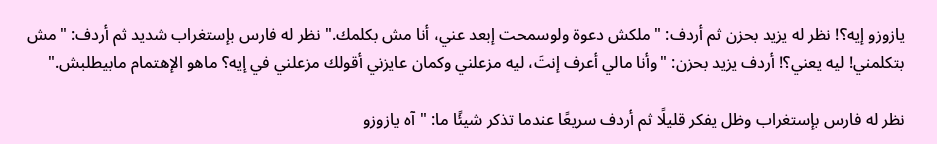يازوزو إيه؟! نظر له يزيد بحزن ثم أردف: "ملكش دعوة ولوسمحت إبعد عني، أنا مش بكلمك." نظر له فارس بإستغراب شديد ثم أردف: "مش بتكلمني! ليه يعني؟! أردف يزيد بحزن: "وأنا مالي أعرف إنتَ، ليه مزعلني وكمان عايزني أقولك مزعلني في إيه؟ ماهو الإهتمام مابيطلبش."

نظر له فارس بإستغراب وظل يفكر قليلًا ثم أردف سريعًا عندما تذكر شيئًا ما: "آه يازوزو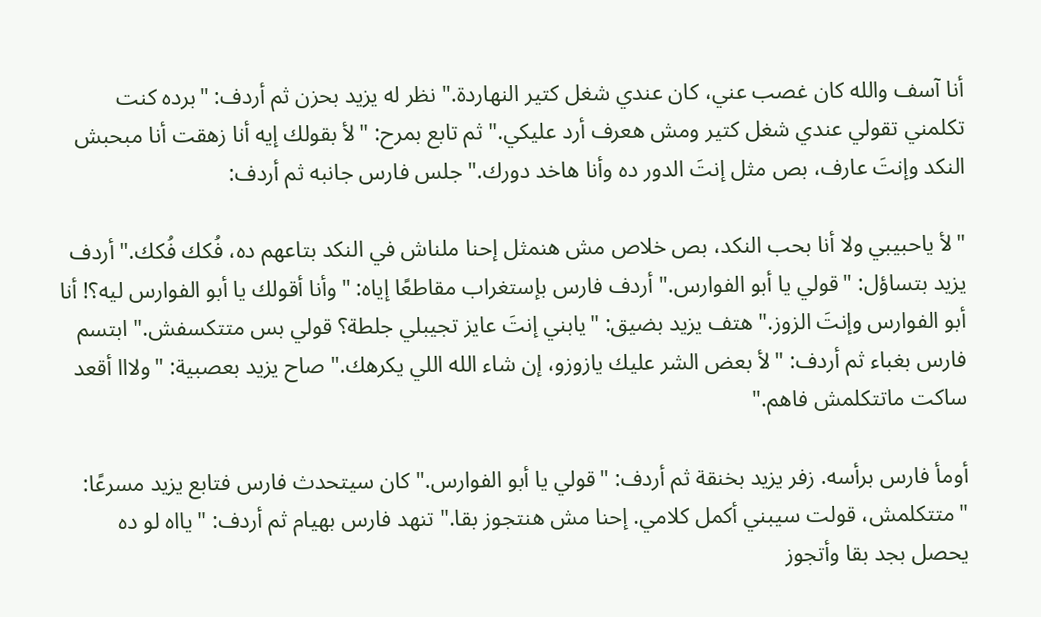أنا آسف والله كان غصب عني، كان عندي شغل كتير النهاردة." نظر له يزيد بحزن ثم أردف: "برده كنت تكلمني تقولي عندي شغل كتير ومش هعرف أرد عليكي." ثم تابع بمرح: "لأ بقولك إيه أنا زهقت أنا مبحبش النكد وإنتَ عارف، بص مثل إنتَ الدور ده وأنا هاخد دورك." جلس فارس جانبه ثم أردف:

"لأ ياحبيبي ولا أنا بحب النكد، بص خلاص مش هنمثل إحنا ملناش في النكد بتاعهم ده، فُكك فُكك." أردف يزيد بتساؤل: "قولي يا أبو الفوارس." أردف فارس بإستغراب مقاطعًا إياه: "وأنا أقولك يا أبو الفوارس ليه؟! أنا أبو الفوارس وإنتَ الزوز." هتف يزيد بضيق: "يابني إنتَ عايز تجيبلي جلطة؟ قولي بس متتكسفش." ابتسم فارس بغباء ثم أردف: "لأ بعض الشر عليك يازوزو، إن شاء الله اللي يكرهك." صاح يزيد بعصبية: "ولااا أقعد ساكت ماتتكلمش فاهم."

أومأ فارس برأسه. زفر يزيد بخنقة ثم أردف: "قولي يا أبو الفوارس." كان سيتحدث فارس فتابع يزيد مسرعًا: "متتكلمش، قولت سيبني أكمل كلامي. إحنا مش هنتجوز بقا." تنهد فارس بهيام ثم أردف: "يااه لو ده يحصل بجد بقا وأتجوز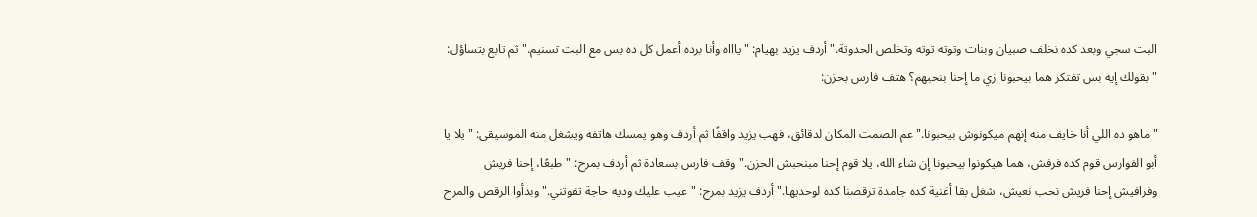البت سجي وبعد كده نخلف صبيان وبنات وتوته توته وتخلص الحدوتة." أردف يزيد بهيام: "ياااه وأنا برده أعمل كل ده بس مع البت تسنيم." ثم تابع بتساؤل: "بقولك إيه بس تفتكر هما بيحبونا زي ما إحنا بنحبهم؟ هتف فارس بحزن:

"ماهو ده اللي أنا خايف منه إنهم ميكونوش بيحبونا." عم الصمت المكان لدقائق، فهب يزيد واقفًا ثم أردف وهو يمسك هاتفه ويشغل منه الموسيقى: "يلا يا أبو الفوارس قوم كده فرفش، هما هيكونوا بيحبونا إن شاء الله، يلا قوم إحنا مبنحبش الحزن." وقف فارس بسعادة ثم أردف بمرح: "طبعًا، إحنا فريش وفرافيش إحنا فريش نحب نعيش، شغل بقا أغنية كده جامدة ترقصنا كده لوحديها." أردف يزيد بمرح: "عيب عليك وديه حاجة تفوتني." وبدأوا الرقص والمرح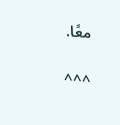معًا.

^^^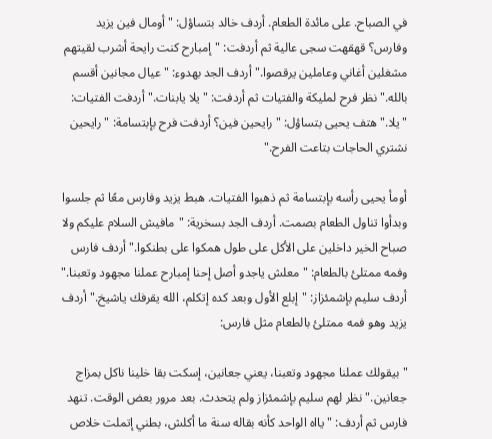في الصباح. على مائدة الطعام. أردف خالد بتساؤل: "أومال فين يزيد وفارس؟ قهقهت سجى عالية ثم أردفت: "إمبارح كنت رايحة أشرب لقيتهم مشغلين أغاني وعاملين يرقصوا." أردف الجد بهدوء: "عيال مجانين أقسم بالله." نظر فرح لمليكة والفتيات ثم أردفت: "يلا يابنات." أردفت الفتيات: "يلا." هتف يحيى بتساؤل: "رايحين فين؟ أردفت فرح بإبتسامة: "رايحين نشتري الحاجات بتاعت الفرح."

أومأ يحيى رأسه بإبتسامة ثم ذهبوا الفتيات. هبط يزيد وفارس معًا ثم جلسوا وبدأوا تناول الطعام بصمت. أردف الجد بسخرية: "مافيش السلام عليكم ولا صباح الخير داخلين على الأكل على طول همكوا على بطنكوا." أردف فارس وفمه ممتلئ بالطعام: "معلش ياجدو أصل إحنا إمبارح عملنا مجهود وتعبنا." أردف سليم بإشمئزاز: "إبلع الأول وبعد كده إتكلم، الله يقرفك ياشيخ." أردف يزيد وهو فمه ممتلئ بالطعام مثل فارس:

"بيقولك عملنا مجهود وتعبنا، يعني جعانين، إسكت بقا خلينا ناكل بمزاج جعانين." نظر لهم سليم بإشمئزاز ولم يتحدث. بعد مرور بعض الوقت. تنهد فارس ثم أردف: "يااه الواحد كأنه بقاله سنة ما أكلش، بطني إتملت خلاص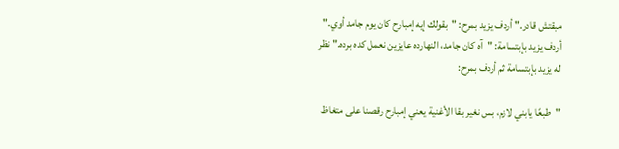مبقتش قادر." أردف يزيد بمرح: "بقولك إيه إمبارح كان يوم جامد أوي." أردف يزيد بإبتسامة: "آه كان جامد، النهارده عايزين نعمل كده برده." نظر له يزيد بإبتسامة ثم أردف بمرح:

"طبعًا يابني لازم، بس نغير بقا الأغنية يعني إمبارح رقصنا على متغاظ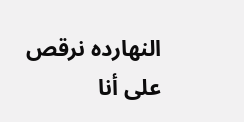النهارده نرقص على أنا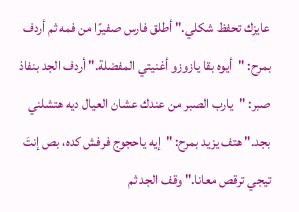عايزك تحفظ شكلي." أطلق فارس صفيرًا من فمه ثم أردف بمرح: "أيوه بقا يازوزو أغنيتي المفضلة." أردف الجد بنفاذ صبر: "يارب الصبر من عندك عشان العيال ديه هتشلني بجد." هتف يزيد بمرح: "إيه ياحجوج فرفش كده، بص إنتَ تيجي ترقص معانا." وقف الجد ثم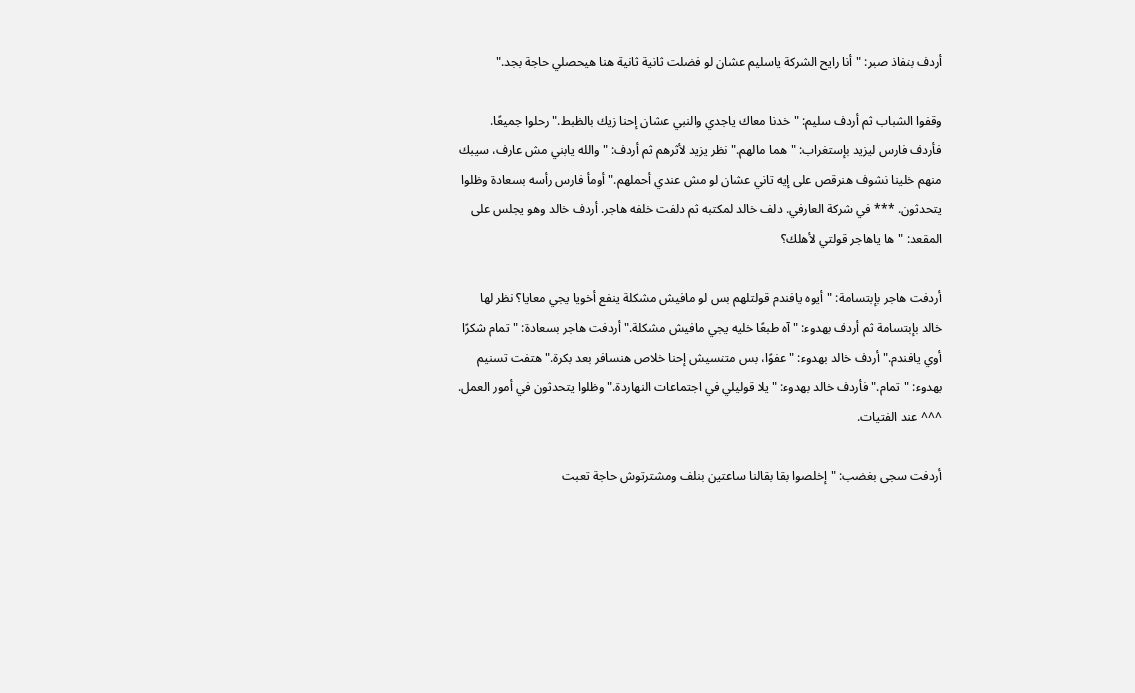أردف بنفاذ صبر: "أنا رايح الشركة ياسليم عشان لو فضلت ثانية ثانية هنا هيحصلي حاجة بجد."

وقفوا الشباب ثم أردف سليم: "خدنا معاك ياجدي والنبي عشان إحنا زيك بالظبط." رحلوا جميعًا. فأردف فارس ليزيد بإستغراب: "هما مالهم." نظر يزيد لأثرهم ثم أردف: "والله يابني مش عارف، سيبك منهم خلينا نشوف هنرقص على إيه تاني عشان لو مش عندي أحملهم." أومأ فارس رأسه بسعادة وظلوا يتحدثون. *** في شركة العارفي. دلف خالد لمكتبه ثم دلفت خلفه هاجر. أردف خالد وهو يجلس على المقعد: "ها ياهاجر قولتي لأهلك؟

أردفت هاجر بإبتسامة: "أيوه يافندم قولتلهم بس لو مافيش مشكلة ينفع أخويا يجي معايا؟ نظر لها خالد بإبتسامة ثم أردف بهدوء: "آه طبعًا خليه يجي مافيش مشكلة." أردفت هاجر بسعادة: "تمام شكرًا أوي يافندم." أردف خالد بهدوء: "عفوًا، بس متنسيش إحنا خلاص هنسافر بعد بكرة." هتفت تسنيم بهدوء: "تمام." فأردف خالد بهدوء: "يلا قوليلي في اجتماعات النهاردة." وظلوا يتحدثون في أمور العمل. ^^^ عند الفتيات.

أردفت سجى بغضب: "إخلصوا بقا بقالنا ساعتين بنلف ومشترتوش حاجة تعبت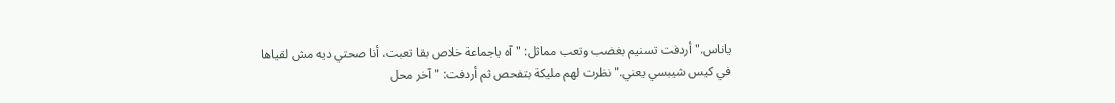ياناس." أردفت تسنيم بغضب وتعب مماثل: "آه ياجماعة خلاص بقا تعبت، أنا صحتي ديه مش لقياها في كيس شيبسي يعني." نظرت لهم مليكة بتفحص ثم أردفت: "آخر محل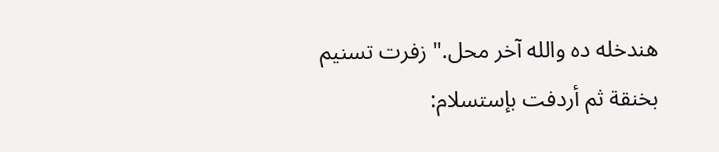هندخله ده والله آخر محل." زفرت تسنيم بخنقة ثم أردفت بإستسلام: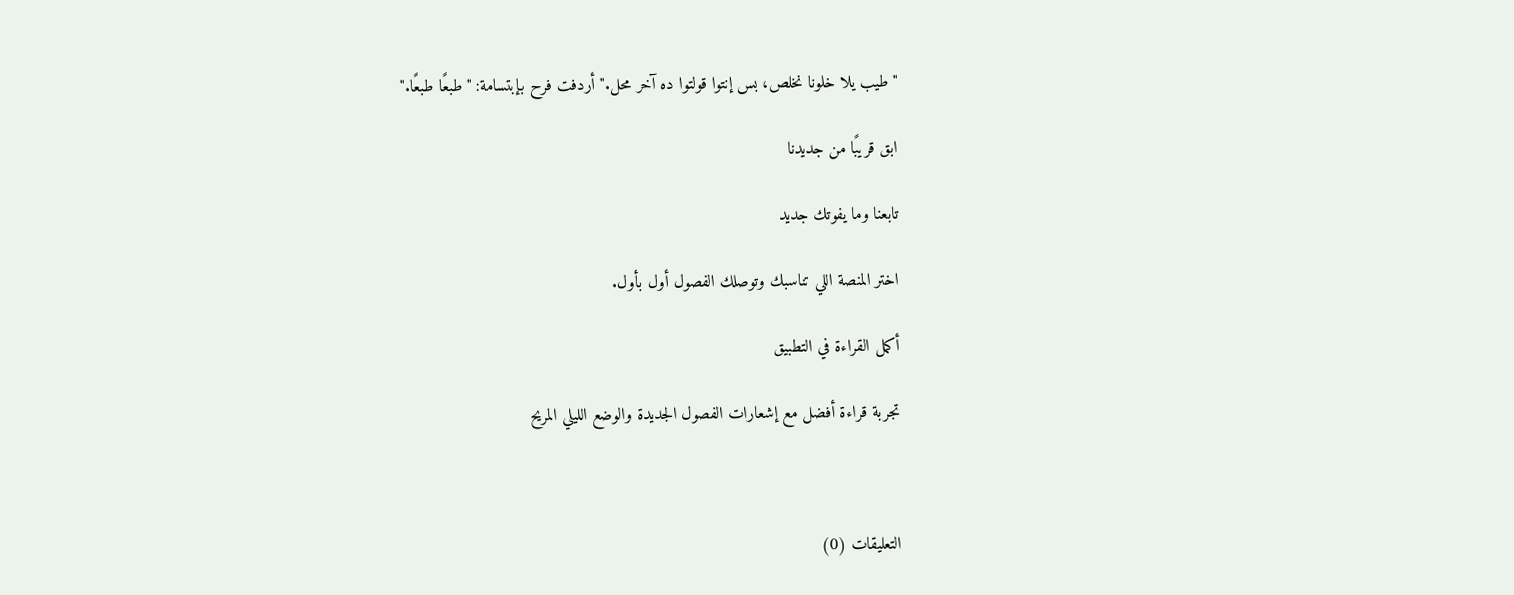"طيب يلا خلونا نخلص، بس إنتوا قولتوا ده آخر محل." أردفت فرح بإبتسامة: "طبعًا طبعًا."

ابق قريبًا من جديدنا

تابعنا وما يفوتك جديد

اختر المنصة اللي تناسبك وتوصلك الفصول أول بأول.

أكمل القراءة في التطبيق

تجربة قراءة أفضل مع إشعارات الفصول الجديدة والوضع الليلي المريح



التعليقات (0)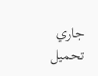جاري تحميل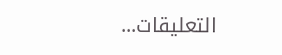التعليقات...